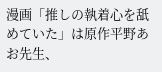漫画「推しの執着心を舐めていた」は原作平野あお先生、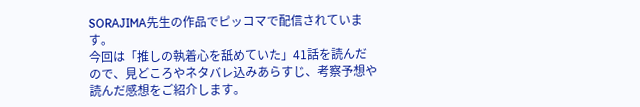SORAJIMA先生の作品でピッコマで配信されています。
今回は「推しの執着心を舐めていた」41話を読んだので、見どころやネタバレ込みあらすじ、考察予想や読んだ感想をご紹介します。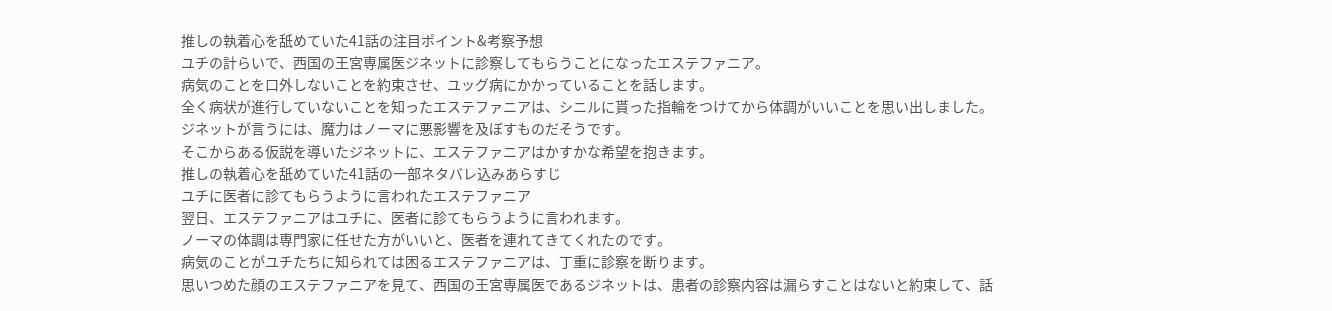推しの執着心を舐めていた41話の注目ポイント&考察予想
ユチの計らいで、西国の王宮専属医ジネットに診察してもらうことになったエステファニア。
病気のことを口外しないことを約束させ、ユッグ病にかかっていることを話します。
全く病状が進行していないことを知ったエステファニアは、シニルに貰った指輪をつけてから体調がいいことを思い出しました。
ジネットが言うには、魔力はノーマに悪影響を及ぼすものだそうです。
そこからある仮説を導いたジネットに、エステファニアはかすかな希望を抱きます。
推しの執着心を舐めていた41話の一部ネタバレ込みあらすじ
ユチに医者に診てもらうように言われたエステファニア
翌日、エステファニアはユチに、医者に診てもらうように言われます。
ノーマの体調は専門家に任せた方がいいと、医者を連れてきてくれたのです。
病気のことがユチたちに知られては困るエステファニアは、丁重に診察を断ります。
思いつめた顔のエステファニアを見て、西国の王宮専属医であるジネットは、患者の診察内容は漏らすことはないと約束して、話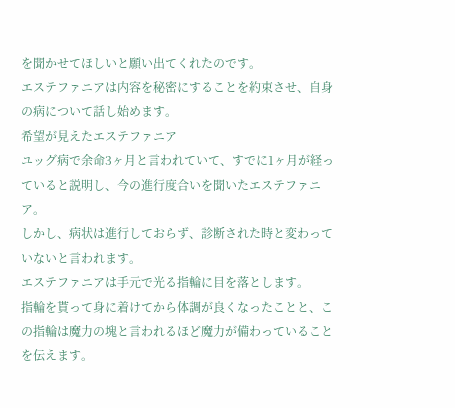を聞かせてほしいと願い出てくれたのです。
エステファニアは内容を秘密にすることを約束させ、自身の病について話し始めます。
希望が見えたエステファニア
ユッグ病で余命3ヶ月と言われていて、すでに1ヶ月が経っていると説明し、今の進行度合いを聞いたエステファニア。
しかし、病状は進行しておらず、診断された時と変わっていないと言われます。
エステファニアは手元で光る指輪に目を落とします。
指輪を貰って身に着けてから体調が良くなったことと、この指輪は魔力の塊と言われるほど魔力が備わっていることを伝えます。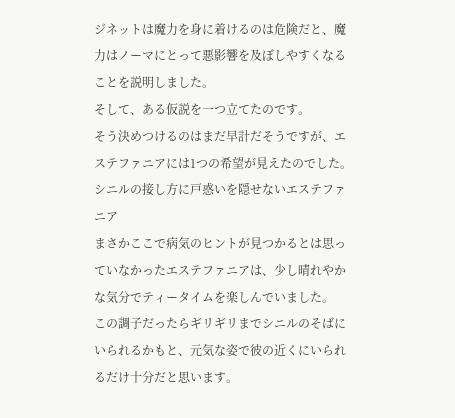ジネットは魔力を身に着けるのは危険だと、魔力はノーマにとって悪影響を及ぼしやすくなることを説明しました。
そして、ある仮説を一つ立てたのです。
そう決めつけるのはまだ早計だそうですが、エステファニアには1つの希望が見えたのでした。
シニルの接し方に戸惑いを隠せないエステファニア
まさかここで病気のヒントが見つかるとは思っていなかったエステファニアは、少し晴れやかな気分でティータイムを楽しんでいました。
この調子だったらギリギリまでシニルのそばにいられるかもと、元気な姿で彼の近くにいられるだけ十分だと思います。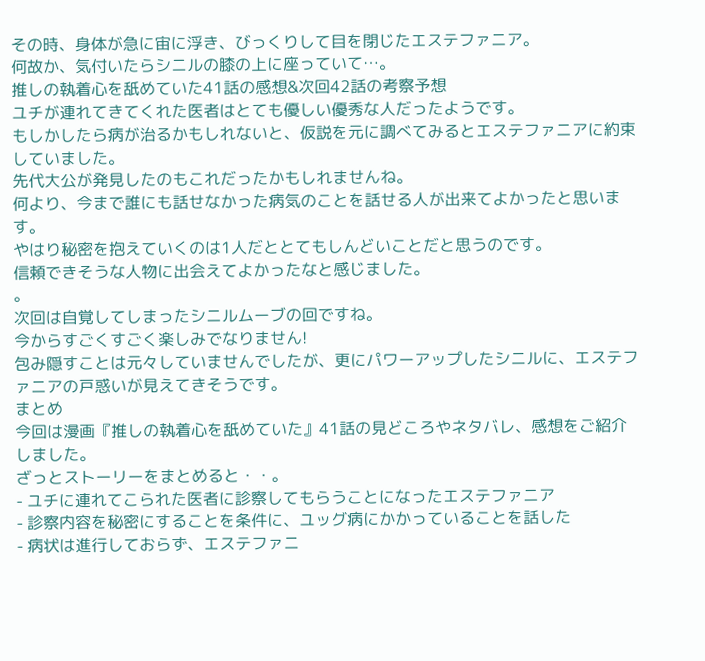その時、身体が急に宙に浮き、びっくりして目を閉じたエステファニア。
何故か、気付いたらシニルの膝の上に座っていて…。
推しの執着心を舐めていた41話の感想&次回42話の考察予想
ユチが連れてきてくれた医者はとても優しい優秀な人だったようです。
もしかしたら病が治るかもしれないと、仮説を元に調べてみるとエステファニアに約束していました。
先代大公が発見したのもこれだったかもしれませんね。
何より、今まで誰にも話せなかった病気のことを話せる人が出来てよかったと思います。
やはり秘密を抱えていくのは1人だととてもしんどいことだと思うのです。
信頼できそうな人物に出会えてよかったなと感じました。
。
次回は自覚してしまったシニルムーブの回ですね。
今からすごくすごく楽しみでなりません!
包み隠すことは元々していませんでしたが、更にパワーアップしたシニルに、エステファニアの戸惑いが見えてきそうです。
まとめ
今回は漫画『推しの執着心を舐めていた』41話の見どころやネタバレ、感想をご紹介しました。
ざっとストーリーをまとめると・・。
- ユチに連れてこられた医者に診察してもらうことになったエステファニア
- 診察内容を秘密にすることを条件に、ユッグ病にかかっていることを話した
- 病状は進行しておらず、エステファニ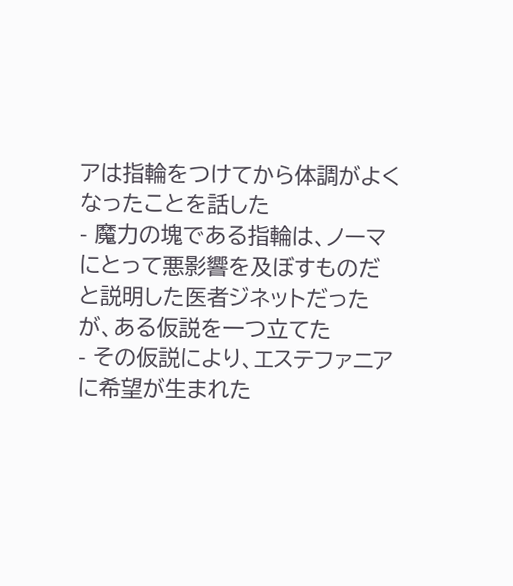アは指輪をつけてから体調がよくなったことを話した
- 魔力の塊である指輪は、ノーマにとって悪影響を及ぼすものだと説明した医者ジネットだったが、ある仮説を一つ立てた
- その仮説により、エステファニアに希望が生まれた